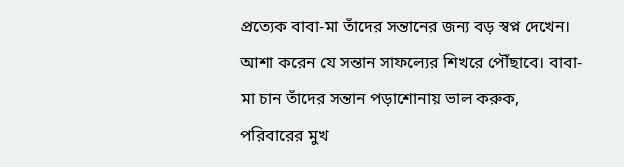প্রত্যেক বাবা-মা তাঁদের সন্তানের জন্য বড় স্বপ্ন দেখেন। আশা করেন যে সন্তান সাফল্যের শিখরে পৌঁছাবে। বাবা-মা চান তাঁদের সন্তান পড়াশোনায় ভাল করুক, পরিবারের মুখ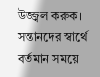উজ্জ্বল করুক। সন্তানদের স্বার্থে বর্তমান সময়ে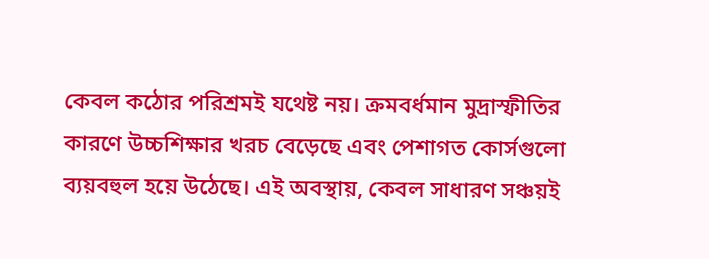কেবল কঠোর পরিশ্রমই যথেষ্ট নয়। ক্রমবর্ধমান মুদ্রাস্ফীতির কারণে উচ্চশিক্ষার খরচ বেড়েছে এবং পেশাগত কোর্সগুলো ব্যয়বহুল হয়ে উঠেছে। এই অবস্থায়, কেবল সাধারণ সঞ্চয়ই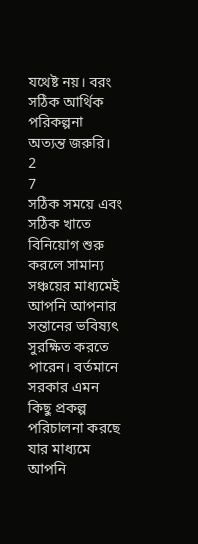যথেষ্ট নয়। বরং সঠিক আর্থিক পরিকল্পনা অত্যন্ত জরুরি।
2
7
সঠিক সময়ে এবং সঠিক খাতে বিনিয়োগ শুরু করলে সামান্য সঞ্চয়ের মাধ্যমেই আপনি আপনার সন্তানের ভবিষ্যৎ সুরক্ষিত করতে পারেন। বর্তমানে সরকার এমন কিছু প্রকল্প পরিচালনা করছে যার মাধ্যমে আপনি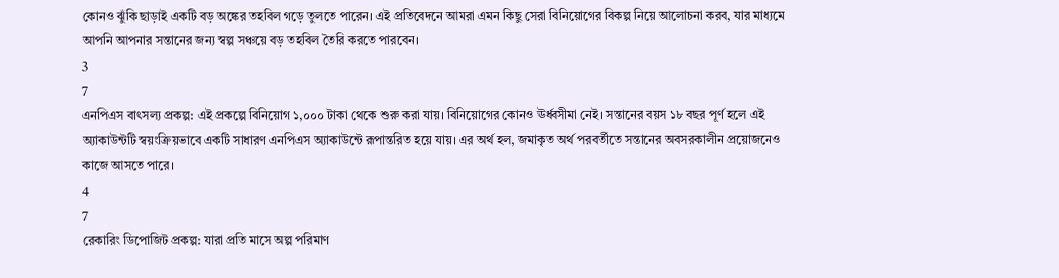কোনও ঝুঁকি ছাড়াই একটি বড় অঙ্কের তহবিল গড়ে তুলতে পারেন। এই প্রতিবেদনে আমরা এমন কিছু সেরা বিনিয়োগের বিকল্প নিয়ে আলোচনা করব, যার মাধ্যমে আপনি আপনার সন্তানের জন্য স্বল্প সঞ্চয়ে বড় তহবিল তৈরি করতে পারবেন।
3
7
এনপিএস বাৎসল্য প্রকল্প: এই প্রকল্পে বিনিয়োগ ১,০০০ টাকা থেকে শুরু করা যায়। বিনিয়োগের কোনও ঊর্ধ্বসীমা নেই। সন্তানের বয়স ১৮ বছর পূর্ণ হলে এই অ্যাকাউন্টটি স্বয়ংক্রিয়ভাবে একটি সাধারণ এনপিএস অ্যাকাউন্টে রূপান্তরিত হয়ে যায়। এর অর্থ হল, জমাকৃত অর্থ পরবর্তীতে সন্তানের অবসরকালীন প্রয়োজনেও কাজে আসতে পারে।
4
7
রেকারিং ডিপোজিট প্রকল্প: যারা প্রতি মাসে অল্প পরিমাণ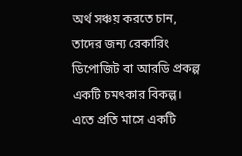অর্থ সঞ্চয় করতে চান, তাদের জন্য রেকারিং ডিপোজিট বা আরডি প্রকল্প একটি চমৎকার বিকল্প। এতে প্রতি মাসে একটি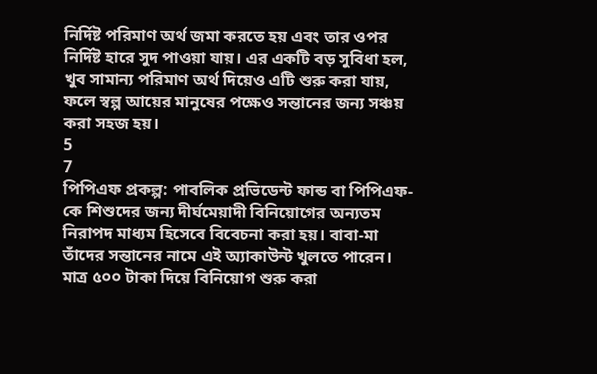নির্দিষ্ট পরিমাণ অর্থ জমা করতে হয় এবং তার ওপর নির্দিষ্ট হারে সুদ পাওয়া যায়। এর একটি বড় সুবিধা হল, খুব সামান্য পরিমাণ অর্থ দিয়েও এটি শুরু করা যায়, ফলে স্বল্প আয়ের মানুষের পক্ষেও সন্তানের জন্য সঞ্চয় করা সহজ হয়।
5
7
পিপিএফ প্রকল্প: পাবলিক প্রভিডেন্ট ফান্ড বা পিপিএফ-কে শিশুদের জন্য দীর্ঘমেয়াদী বিনিয়োগের অন্যতম নিরাপদ মাধ্যম হিসেবে বিবেচনা করা হয়। বাবা-মা তাঁদের সন্তানের নামে এই অ্যাকাউন্ট খুলতে পারেন। মাত্র ৫০০ টাকা দিয়ে বিনিয়োগ শুরু করা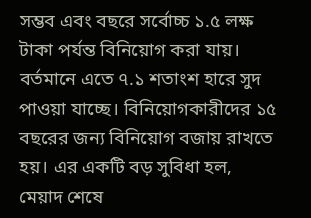সম্ভব এবং বছরে সর্বোচ্চ ১.৫ লক্ষ টাকা পর্যন্ত বিনিয়োগ করা যায়। বর্তমানে এতে ৭.১ শতাংশ হারে সুদ পাওয়া যাচ্ছে। বিনিয়োগকারীদের ১৫ বছরের জন্য বিনিয়োগ বজায় রাখতে হয়। এর একটি বড় সুবিধা হল, মেয়াদ শেষে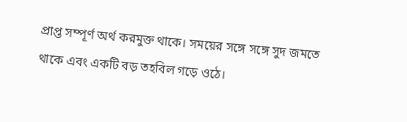প্রাপ্ত সম্পূর্ণ অর্থ করমুক্ত থাকে। সময়ের সঙ্গে সঙ্গে সুদ জমতে থাকে এবং একটি বড় তহবিল গড়ে ওঠে।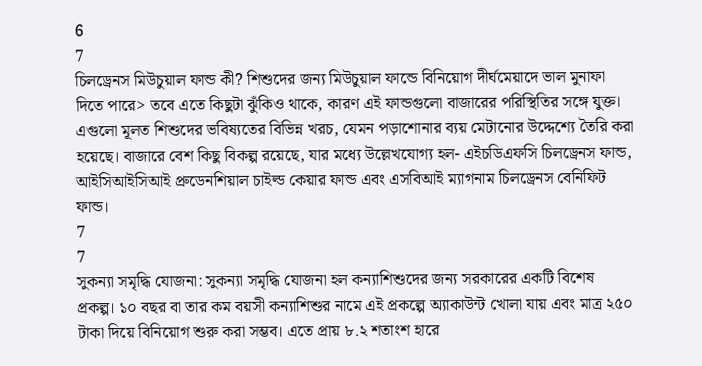6
7
চিলড্রেনস মিউচুয়াল ফান্ড কী? শিশুদের জন্য মিউচুয়াল ফান্ডে বিনিয়োগ দীর্ঘমেয়াদে ভাল মুনাফা দিতে পারে> তবে এতে কিছুটা ঝুঁকিও থাকে, কারণ এই ফান্ডগুলো বাজারের পরিস্থিতির সঙ্গে যুক্ত। এগুলো মূলত শিশুদের ভবিষ্যতের বিভিন্ন খরচ, যেমন পড়াশোনার ব্যয় মেটানোর উদ্দেশ্যে তৈরি করা হয়েছে। বাজারে বেশ কিছু বিকল্প রয়েছে, যার মধ্যে উল্লেখযোগ্য হল- এইচডিএফসি চিলড্রেনস ফান্ড, আইসিআইসিআই প্রুডেনশিয়াল চাইল্ড কেয়ার ফান্ড এবং এসবিআই ম্যাগনাম চিলড্রেনস বেনিফিট ফান্ড।
7
7
সুকন্যা সমৃদ্ধি যোজনা: সুকন্যা সমৃদ্ধি যোজনা হল কন্যাশিশুদের জন্য সরকারের একটি বিশেষ প্রকল্প। ১০ বছর বা তার কম বয়সী কন্যাশিশুর নামে এই প্রকল্পে অ্যাকাউন্ট খোলা যায় এবং মাত্র ২৫০ টাকা দিয়ে বিনিয়োগ শুরু করা সম্ভব। এতে প্রায় ৮.২ শতাংশ হারে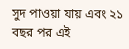সুদ পাওয়া যায় এবং ২১ বছর পর এই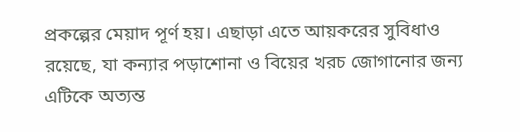প্রকল্পের মেয়াদ পূর্ণ হয়। এছাড়া এতে আয়করের সুবিধাও রয়েছে, যা কন্যার পড়াশোনা ও বিয়ের খরচ জোগানোর জন্য এটিকে অত্যন্ত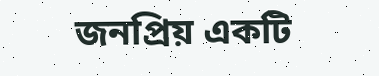জনপ্রিয় একটি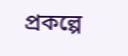প্রকল্পে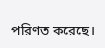পরিণত করেছে।